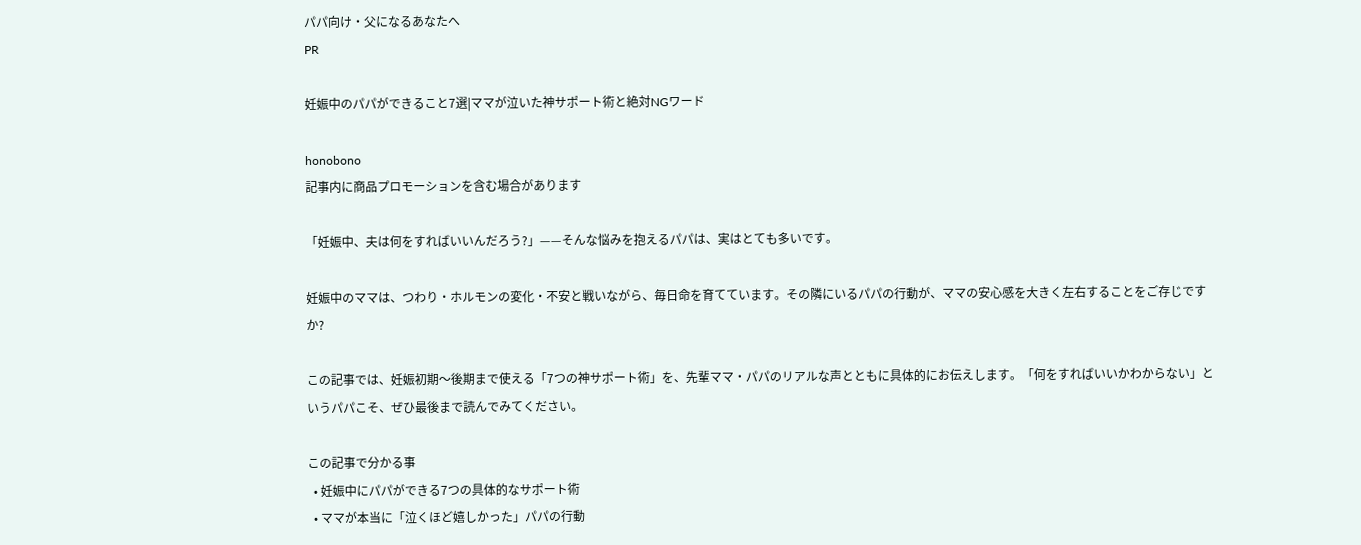パパ向け・父になるあなたへ
PR

妊娠中のパパができること7選|ママが泣いた神サポート術と絶対NGワード

honobono
記事内に商品プロモーションを含む場合があります

「妊娠中、夫は何をすればいいんだろう?」——そんな悩みを抱えるパパは、実はとても多いです。

妊娠中のママは、つわり・ホルモンの変化・不安と戦いながら、毎日命を育てています。その隣にいるパパの行動が、ママの安心感を大きく左右することをご存じですか?

この記事では、妊娠初期〜後期まで使える「7つの神サポート術」を、先輩ママ・パパのリアルな声とともに具体的にお伝えします。「何をすればいいかわからない」というパパこそ、ぜひ最後まで読んでみてください。

この記事で分かる事
  • 妊娠中にパパができる7つの具体的なサポート術
  • ママが本当に「泣くほど嬉しかった」パパの行動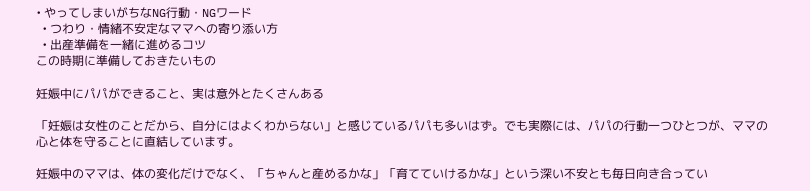• やってしまいがちなNG行動・NGワード
  • つわり・情緒不安定なママへの寄り添い方
  • 出産準備を一緒に進めるコツ
この時期に準備しておきたいもの

妊娠中にパパができること、実は意外とたくさんある

「妊娠は女性のことだから、自分にはよくわからない」と感じているパパも多いはず。でも実際には、パパの行動一つひとつが、ママの心と体を守ることに直結しています。

妊娠中のママは、体の変化だけでなく、「ちゃんと産めるかな」「育てていけるかな」という深い不安とも毎日向き合ってい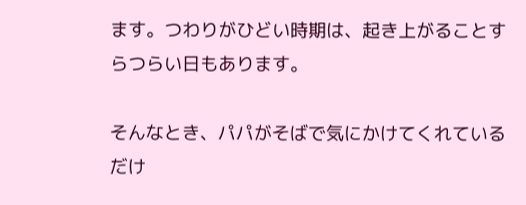ます。つわりがひどい時期は、起き上がることすらつらい日もあります。

そんなとき、パパがそばで気にかけてくれているだけ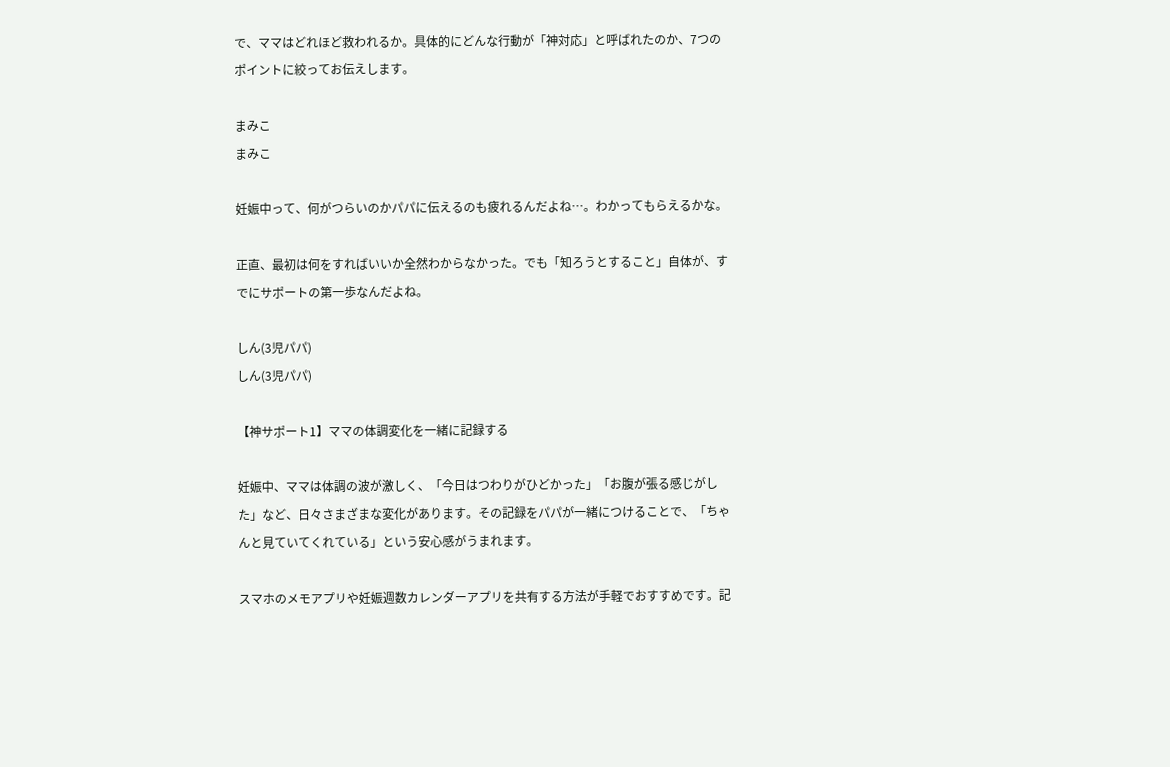で、ママはどれほど救われるか。具体的にどんな行動が「神対応」と呼ばれたのか、7つのポイントに絞ってお伝えします。

まみこ
まみこ

妊娠中って、何がつらいのかパパに伝えるのも疲れるんだよね…。わかってもらえるかな。

正直、最初は何をすればいいか全然わからなかった。でも「知ろうとすること」自体が、すでにサポートの第一歩なんだよね。

しん(3児パパ)
しん(3児パパ)

【神サポート1】ママの体調変化を一緒に記録する

妊娠中、ママは体調の波が激しく、「今日はつわりがひどかった」「お腹が張る感じがした」など、日々さまざまな変化があります。その記録をパパが一緒につけることで、「ちゃんと見ていてくれている」という安心感がうまれます。

スマホのメモアプリや妊娠週数カレンダーアプリを共有する方法が手軽でおすすめです。記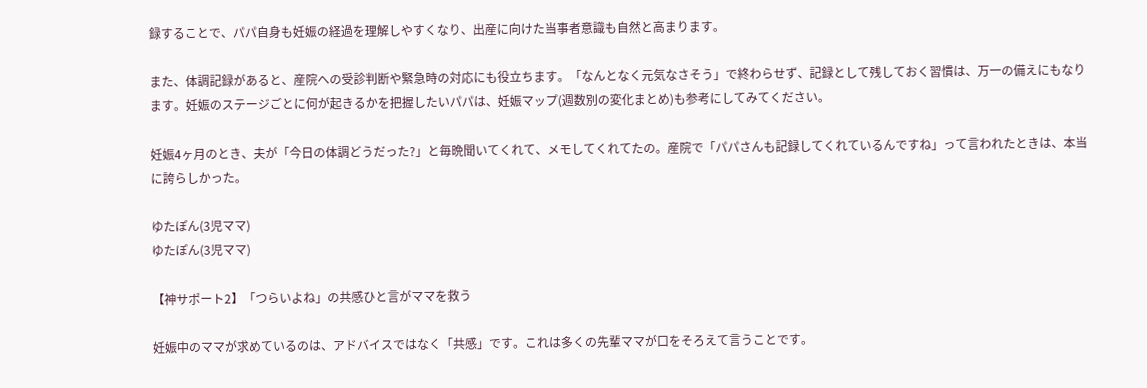録することで、パパ自身も妊娠の経過を理解しやすくなり、出産に向けた当事者意識も自然と高まります。

また、体調記録があると、産院への受診判断や緊急時の対応にも役立ちます。「なんとなく元気なさそう」で終わらせず、記録として残しておく習慣は、万一の備えにもなります。妊娠のステージごとに何が起きるかを把握したいパパは、妊娠マップ(週数別の変化まとめ)も参考にしてみてください。

妊娠4ヶ月のとき、夫が「今日の体調どうだった?」と毎晩聞いてくれて、メモしてくれてたの。産院で「パパさんも記録してくれているんですね」って言われたときは、本当に誇らしかった。

ゆたぽん(3児ママ)
ゆたぽん(3児ママ)

【神サポート2】「つらいよね」の共感ひと言がママを救う

妊娠中のママが求めているのは、アドバイスではなく「共感」です。これは多くの先輩ママが口をそろえて言うことです。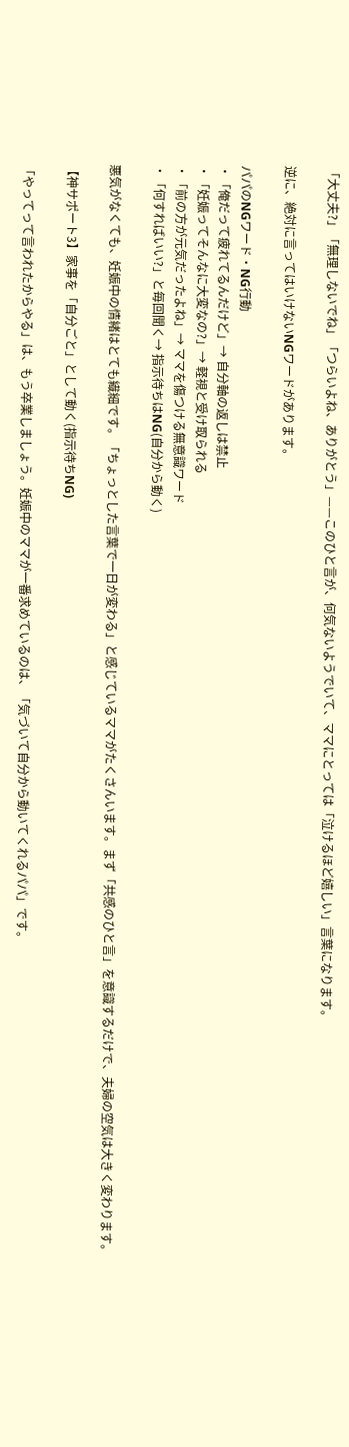「大丈夫?」「無理しないでね」「つらいよね、ありがとう」——このひと言が、何気ないようでいて、ママにとっては「泣けるほど嬉しい」言葉になります。

逆に、絶対に言ってはいけないNGワードがあります。

パパのNGワード・NG行動
・「俺だって疲れてるんだけど」→ 自分軸の返しは禁止
・「妊娠ってそんなに大変なの?」→ 軽視と受け取られる
・「前の方が元気だったよね」→ ママを傷つける無意識ワード
・「何すればいい?」と毎回聞く→ 指示待ちはNG(自分から動く)

悪気がなくても、妊娠中の情緒はとても繊細です。「ちょっとした言葉で一日が変わる」と感じているママがたくさんいます。まず「共感のひと言」を意識するだけで、夫婦の空気は大きく変わります。

【神サポート3】家事を「自分ごと」として動く(指示待ちNG)

「やってって言われたからやる」は、もう卒業しましょう。妊娠中のママが一番求めているのは、「気づいて自分から動いてくれるパパ」です。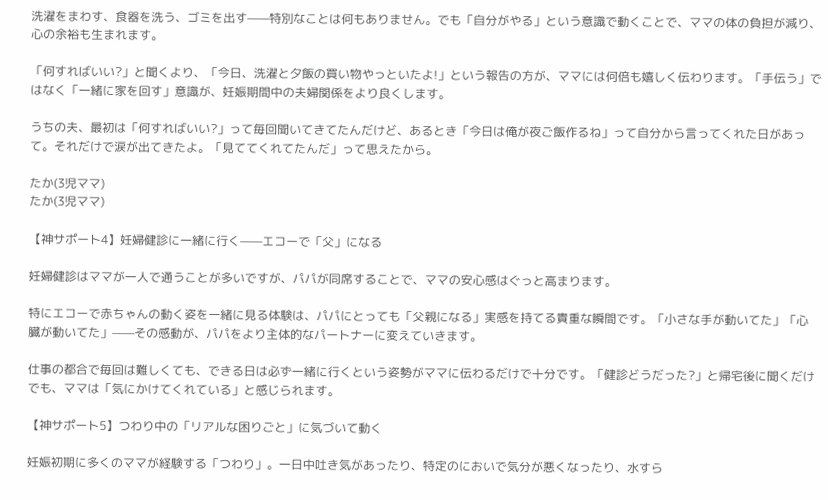洗濯をまわす、食器を洗う、ゴミを出す——特別なことは何もありません。でも「自分がやる」という意識で動くことで、ママの体の負担が減り、心の余裕も生まれます。

「何すればいい?」と聞くより、「今日、洗濯と夕飯の買い物やっといたよ!」という報告の方が、ママには何倍も嬉しく伝わります。「手伝う」ではなく「一緒に家を回す」意識が、妊娠期間中の夫婦関係をより良くします。

うちの夫、最初は「何すればいい?」って毎回聞いてきてたんだけど、あるとき「今日は俺が夜ご飯作るね」って自分から言ってくれた日があって。それだけで涙が出てきたよ。「見ててくれてたんだ」って思えたから。

たか(3児ママ)
たか(3児ママ)

【神サポート4】妊婦健診に一緒に行く——エコーで「父」になる

妊婦健診はママが一人で通うことが多いですが、パパが同席することで、ママの安心感はぐっと高まります。

特にエコーで赤ちゃんの動く姿を一緒に見る体験は、パパにとっても「父親になる」実感を持てる貴重な瞬間です。「小さな手が動いてた」「心臓が動いてた」——その感動が、パパをより主体的なパートナーに変えていきます。

仕事の都合で毎回は難しくても、できる日は必ず一緒に行くという姿勢がママに伝わるだけで十分です。「健診どうだった?」と帰宅後に聞くだけでも、ママは「気にかけてくれている」と感じられます。

【神サポート5】つわり中の「リアルな困りごと」に気づいて動く

妊娠初期に多くのママが経験する「つわり」。一日中吐き気があったり、特定のにおいで気分が悪くなったり、水すら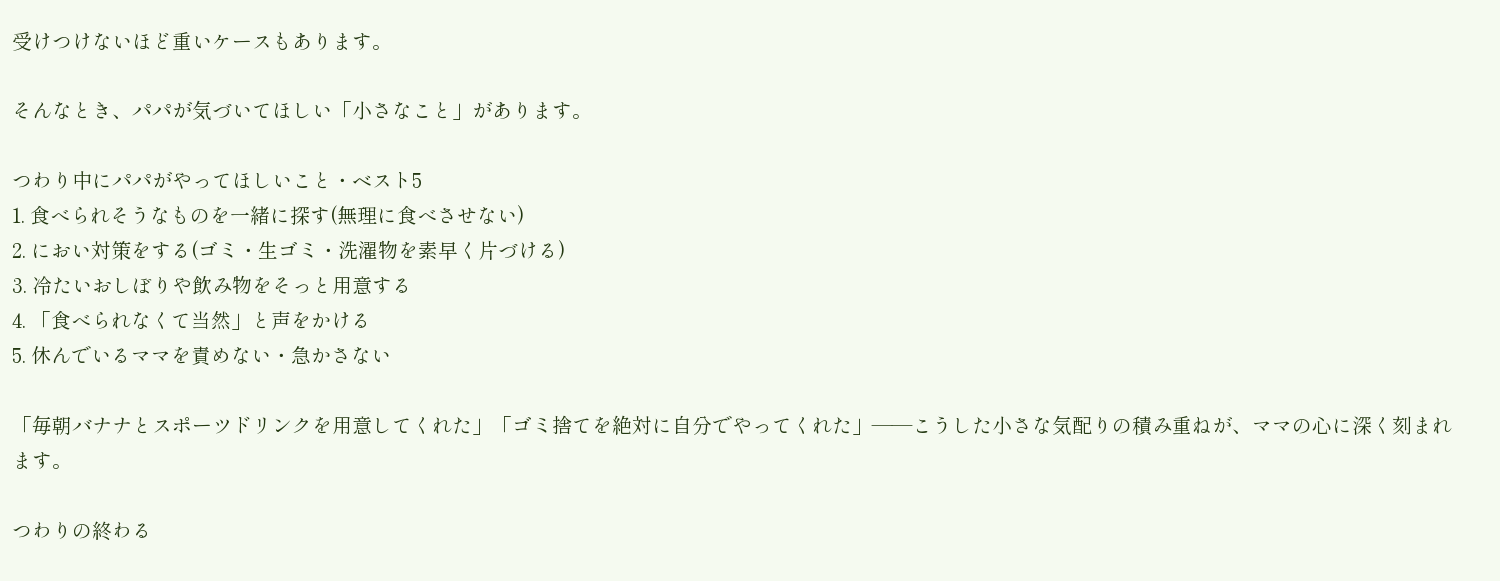受けつけないほど重いケースもあります。

そんなとき、パパが気づいてほしい「小さなこと」があります。

つわり中にパパがやってほしいこと・ベスト5
1. 食べられそうなものを一緒に探す(無理に食べさせない)
2. におい対策をする(ゴミ・生ゴミ・洗濯物を素早く片づける)
3. 冷たいおしぼりや飲み物をそっと用意する
4. 「食べられなくて当然」と声をかける
5. 休んでいるママを責めない・急かさない

「毎朝バナナとスポーツドリンクを用意してくれた」「ゴミ捨てを絶対に自分でやってくれた」——こうした小さな気配りの積み重ねが、ママの心に深く刻まれます。

つわりの終わる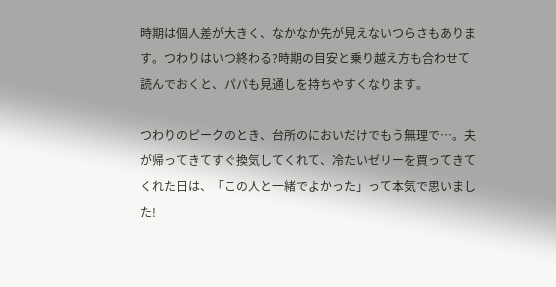時期は個人差が大きく、なかなか先が見えないつらさもあります。つわりはいつ終わる?時期の目安と乗り越え方も合わせて読んでおくと、パパも見通しを持ちやすくなります。

つわりのピークのとき、台所のにおいだけでもう無理で…。夫が帰ってきてすぐ換気してくれて、冷たいゼリーを買ってきてくれた日は、「この人と一緒でよかった」って本気で思いました!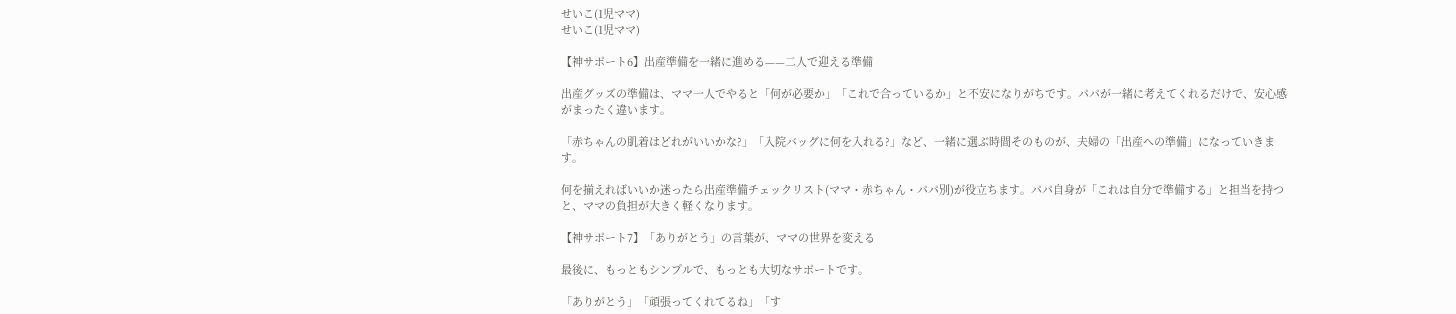せいこ(1児ママ)
せいこ(1児ママ)

【神サポート6】出産準備を一緒に進める——二人で迎える準備

出産グッズの準備は、ママ一人でやると「何が必要か」「これで合っているか」と不安になりがちです。パパが一緒に考えてくれるだけで、安心感がまったく違います。

「赤ちゃんの肌着はどれがいいかな?」「入院バッグに何を入れる?」など、一緒に選ぶ時間そのものが、夫婦の「出産への準備」になっていきます。

何を揃えればいいか迷ったら出産準備チェックリスト(ママ・赤ちゃん・パパ別)が役立ちます。パパ自身が「これは自分で準備する」と担当を持つと、ママの負担が大きく軽くなります。

【神サポート7】「ありがとう」の言葉が、ママの世界を変える

最後に、もっともシンプルで、もっとも大切なサポートです。

「ありがとう」「頑張ってくれてるね」「す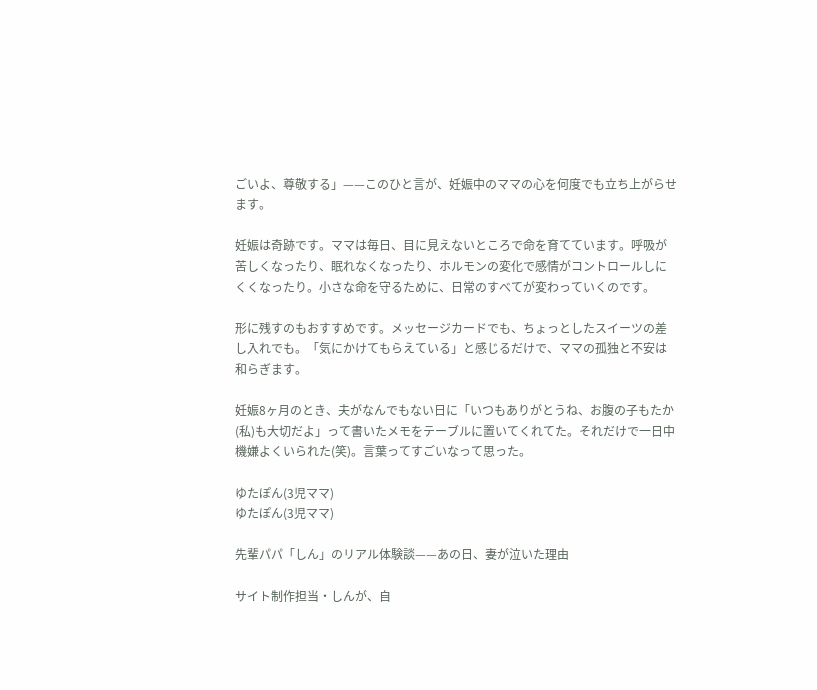ごいよ、尊敬する」——このひと言が、妊娠中のママの心を何度でも立ち上がらせます。

妊娠は奇跡です。ママは毎日、目に見えないところで命を育てています。呼吸が苦しくなったり、眠れなくなったり、ホルモンの変化で感情がコントロールしにくくなったり。小さな命を守るために、日常のすべてが変わっていくのです。

形に残すのもおすすめです。メッセージカードでも、ちょっとしたスイーツの差し入れでも。「気にかけてもらえている」と感じるだけで、ママの孤独と不安は和らぎます。

妊娠8ヶ月のとき、夫がなんでもない日に「いつもありがとうね、お腹の子もたか(私)も大切だよ」って書いたメモをテーブルに置いてくれてた。それだけで一日中機嫌よくいられた(笑)。言葉ってすごいなって思った。

ゆたぽん(3児ママ)
ゆたぽん(3児ママ)

先輩パパ「しん」のリアル体験談——あの日、妻が泣いた理由

サイト制作担当・しんが、自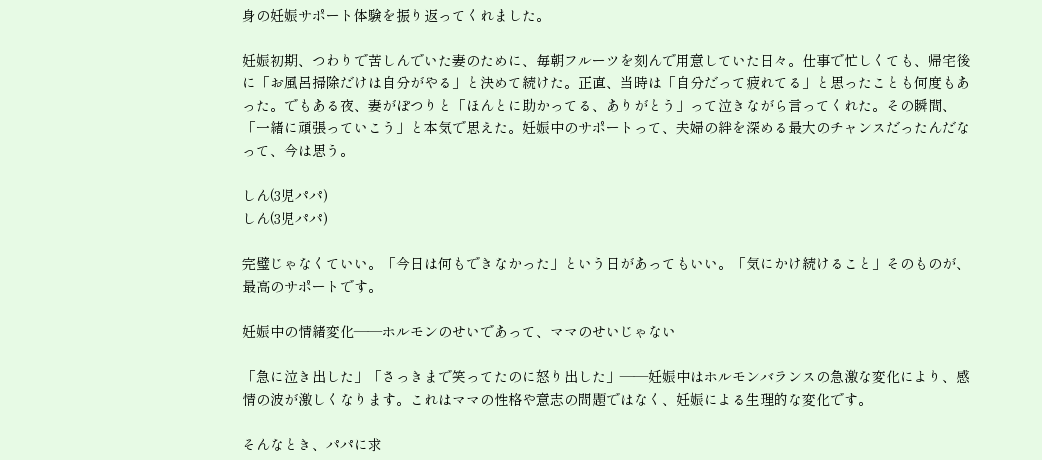身の妊娠サポート体験を振り返ってくれました。

妊娠初期、つわりで苦しんでいた妻のために、毎朝フルーツを刻んで用意していた日々。仕事で忙しくても、帰宅後に「お風呂掃除だけは自分がやる」と決めて続けた。正直、当時は「自分だって疲れてる」と思ったことも何度もあった。でもある夜、妻がぽつりと「ほんとに助かってる、ありがとう」って泣きながら言ってくれた。その瞬間、「一緒に頑張っていこう」と本気で思えた。妊娠中のサポートって、夫婦の絆を深める最大のチャンスだったんだなって、今は思う。

しん(3児パパ)
しん(3児パパ)

完璧じゃなくていい。「今日は何もできなかった」という日があってもいい。「気にかけ続けること」そのものが、最高のサポートです。

妊娠中の情緒変化——ホルモンのせいであって、ママのせいじゃない

「急に泣き出した」「さっきまで笑ってたのに怒り出した」——妊娠中はホルモンバランスの急激な変化により、感情の波が激しくなります。これはママの性格や意志の問題ではなく、妊娠による生理的な変化です。

そんなとき、パパに求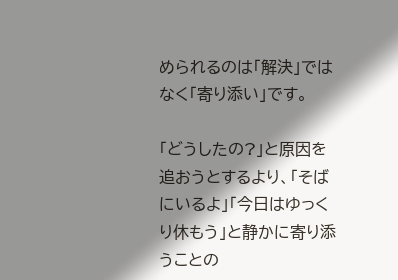められるのは「解決」ではなく「寄り添い」です。

「どうしたの?」と原因を追おうとするより、「そばにいるよ」「今日はゆっくり休もう」と静かに寄り添うことの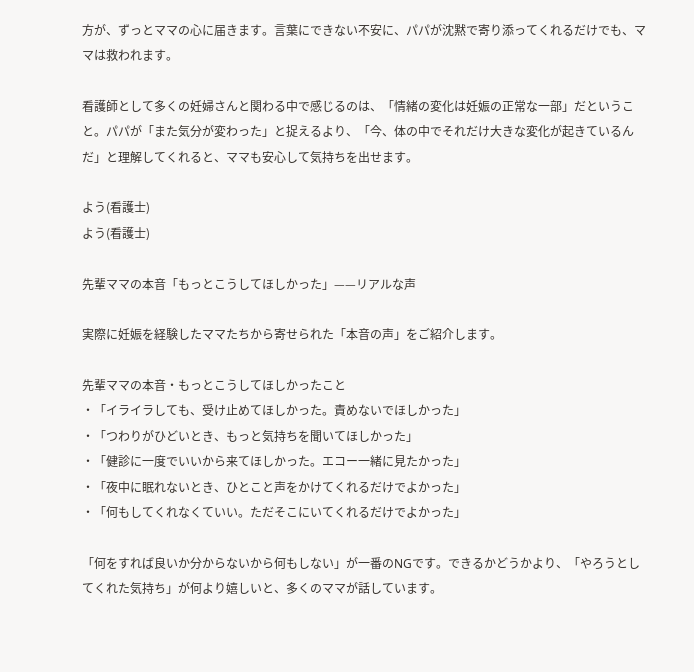方が、ずっとママの心に届きます。言葉にできない不安に、パパが沈黙で寄り添ってくれるだけでも、ママは救われます。

看護師として多くの妊婦さんと関わる中で感じるのは、「情緒の変化は妊娠の正常な一部」だということ。パパが「また気分が変わった」と捉えるより、「今、体の中でそれだけ大きな変化が起きているんだ」と理解してくれると、ママも安心して気持ちを出せます。

よう(看護士)
よう(看護士)

先輩ママの本音「もっとこうしてほしかった」——リアルな声

実際に妊娠を経験したママたちから寄せられた「本音の声」をご紹介します。

先輩ママの本音・もっとこうしてほしかったこと
・「イライラしても、受け止めてほしかった。責めないでほしかった」
・「つわりがひどいとき、もっと気持ちを聞いてほしかった」
・「健診に一度でいいから来てほしかった。エコー一緒に見たかった」
・「夜中に眠れないとき、ひとこと声をかけてくれるだけでよかった」
・「何もしてくれなくていい。ただそこにいてくれるだけでよかった」

「何をすれば良いか分からないから何もしない」が一番のNGです。できるかどうかより、「やろうとしてくれた気持ち」が何より嬉しいと、多くのママが話しています。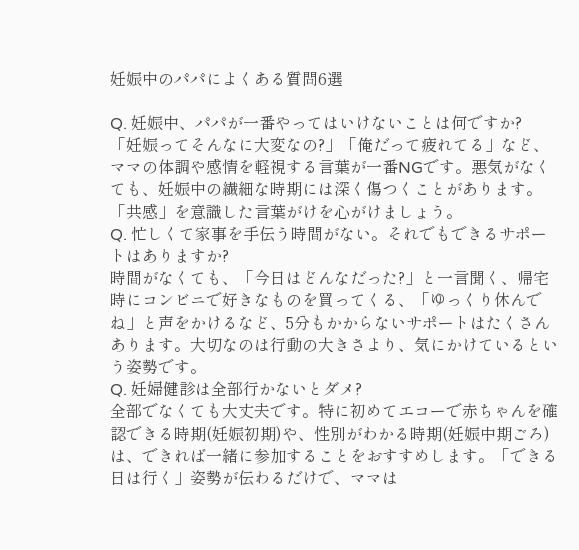妊娠中のパパによくある質問6選

Q. 妊娠中、パパが一番やってはいけないことは何ですか?
「妊娠ってそんなに大変なの?」「俺だって疲れてる」など、ママの体調や感情を軽視する言葉が一番NGです。悪気がなくても、妊娠中の繊細な時期には深く傷つくことがあります。「共感」を意識した言葉がけを心がけましょう。
Q. 忙しくて家事を手伝う時間がない。それでもできるサポートはありますか?
時間がなくても、「今日はどんなだった?」と一言聞く、帰宅時にコンビニで好きなものを買ってくる、「ゆっくり休んでね」と声をかけるなど、5分もかからないサポートはたくさんあります。大切なのは行動の大きさより、気にかけているという姿勢です。
Q. 妊婦健診は全部行かないとダメ?
全部でなくても大丈夫です。特に初めてエコーで赤ちゃんを確認できる時期(妊娠初期)や、性別がわかる時期(妊娠中期ごろ)は、できれば一緒に参加することをおすすめします。「できる日は行く」姿勢が伝わるだけで、ママは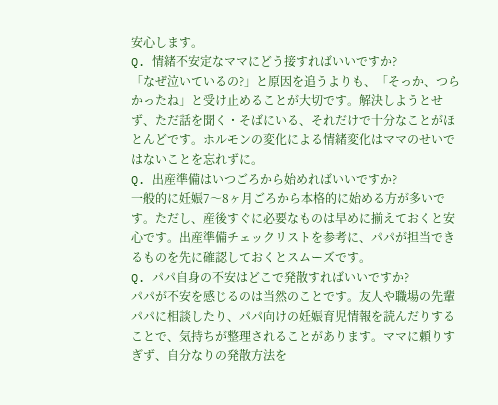安心します。
Q. 情緒不安定なママにどう接すればいいですか?
「なぜ泣いているの?」と原因を追うよりも、「そっか、つらかったね」と受け止めることが大切です。解決しようとせず、ただ話を聞く・そばにいる、それだけで十分なことがほとんどです。ホルモンの変化による情緒変化はママのせいではないことを忘れずに。
Q. 出産準備はいつごろから始めればいいですか?
一般的に妊娠7〜8ヶ月ごろから本格的に始める方が多いです。ただし、産後すぐに必要なものは早めに揃えておくと安心です。出産準備チェックリストを参考に、パパが担当できるものを先に確認しておくとスムーズです。
Q. パパ自身の不安はどこで発散すればいいですか?
パパが不安を感じるのは当然のことです。友人や職場の先輩パパに相談したり、パパ向けの妊娠育児情報を読んだりすることで、気持ちが整理されることがあります。ママに頼りすぎず、自分なりの発散方法を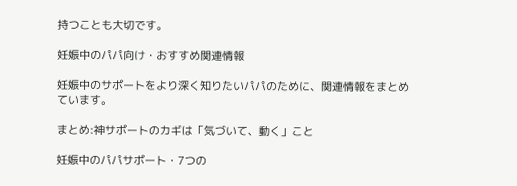持つことも大切です。

妊娠中のパパ向け・おすすめ関連情報

妊娠中のサポートをより深く知りたいパパのために、関連情報をまとめています。

まとめ:神サポートのカギは「気づいて、動く」こと

妊娠中のパパサポート・7つの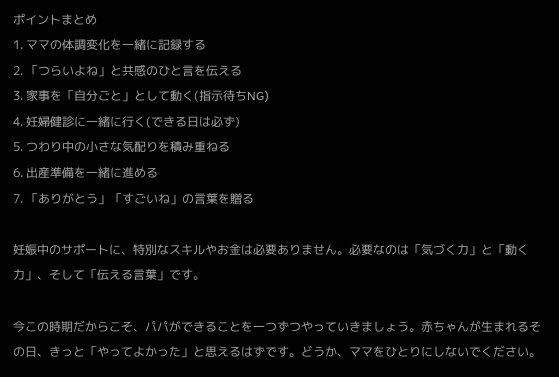ポイントまとめ
1. ママの体調変化を一緒に記録する
2. 「つらいよね」と共感のひと言を伝える
3. 家事を「自分ごと」として動く(指示待ちNG)
4. 妊婦健診に一緒に行く(できる日は必ず)
5. つわり中の小さな気配りを積み重ねる
6. 出産準備を一緒に進める
7. 「ありがとう」「すごいね」の言葉を贈る

妊娠中のサポートに、特別なスキルやお金は必要ありません。必要なのは「気づく力」と「動く力」、そして「伝える言葉」です。

今この時期だからこそ、パパができることを一つずつやっていきましょう。赤ちゃんが生まれるその日、きっと「やってよかった」と思えるはずです。どうか、ママをひとりにしないでください。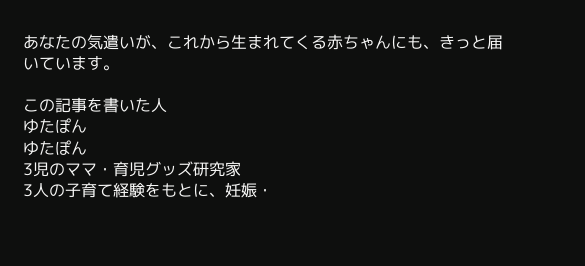あなたの気遣いが、これから生まれてくる赤ちゃんにも、きっと届いています。

この記事を書いた人
ゆたぽん
ゆたぽん
3児のママ・育児グッズ研究家
3人の子育て経験をもとに、妊娠・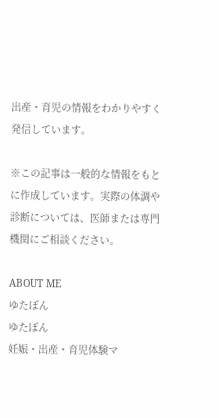出産・育児の情報をわかりやすく発信しています。

※この記事は一般的な情報をもとに作成しています。実際の体調や診断については、医師または専門機関にご相談ください。

ABOUT ME
ゆたぽん
ゆたぽん
妊娠・出産・育児体験マ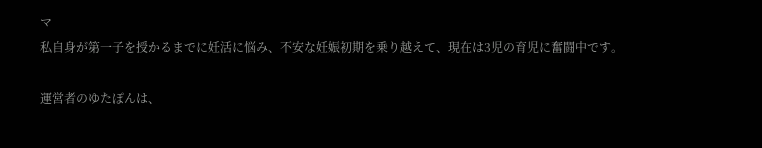マ
私自身が第一子を授かるまでに妊活に悩み、不安な妊娠初期を乗り越えて、現在は3児の育児に奮闘中です。

運営者のゆたぽんは、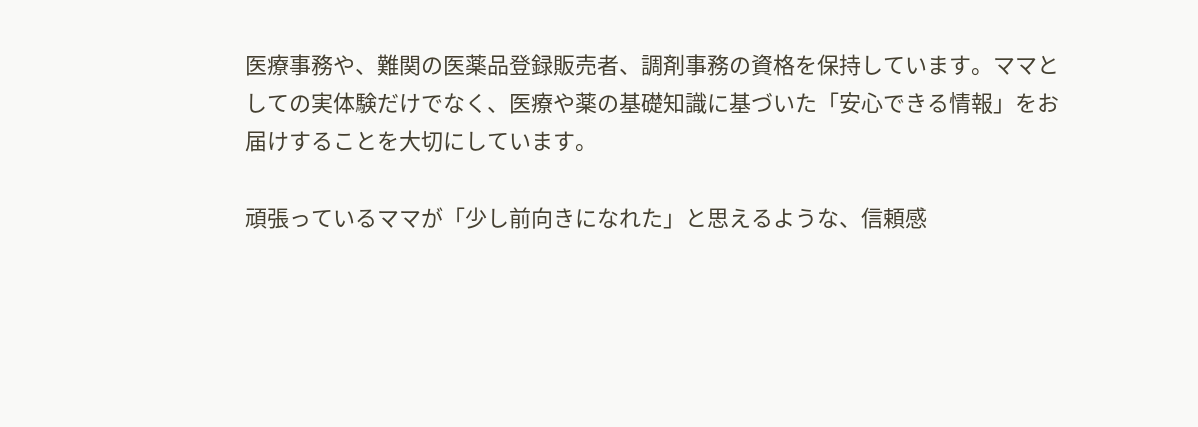医療事務や、難関の医薬品登録販売者、調剤事務の資格を保持しています。ママとしての実体験だけでなく、医療や薬の基礎知識に基づいた「安心できる情報」をお届けすることを大切にしています。

頑張っているママが「少し前向きになれた」と思えるような、信頼感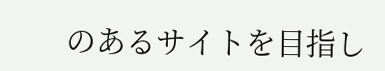のあるサイトを目指し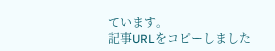ています。
記事URLをコピーしました